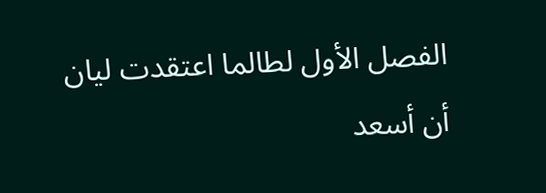الفصل الأول لطالما اعتقدت ليان أن أسعد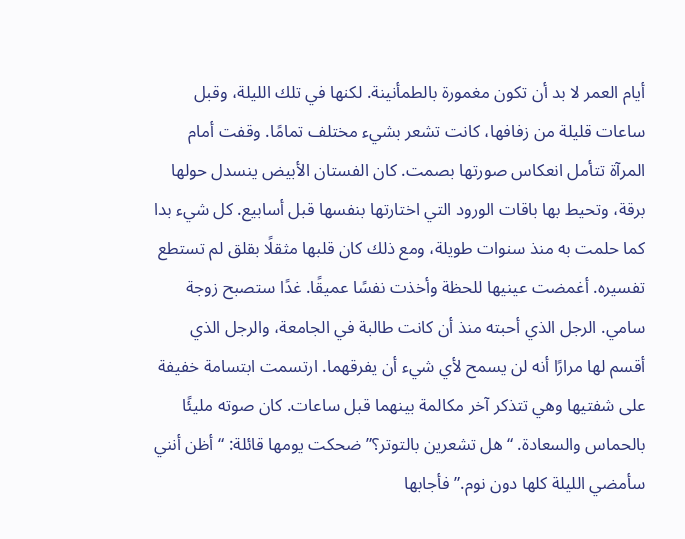أيام العمر لا بد أن تكون مغمورة بالطمأنينة. لكنها في تلك الليلة، وقبل ساعات قليلة من زفافها، كانت تشعر بشيء مختلف تمامًا. وقفت أمام المرآة تتأمل انعكاس صورتها بصمت. كان الفستان الأبيض ينسدل حولها برقة، وتحيط بها باقات الورود التي اختارتها بنفسها قبل أسابيع. كل شيء بدا كما حلمت به منذ سنوات طويلة، ومع ذلك كان قلبها مثقلًا بقلق لم تستطع تفسيره. أغمضت عينيها للحظة وأخذت نفسًا عميقًا. غدًا ستصبح زوجة سامي. الرجل الذي أحبته منذ أن كانت طالبة في الجامعة، والرجل الذي أقسم لها مرارًا أنه لن يسمح لأي شيء أن يفرقهما. ارتسمت ابتسامة خفيفة على شفتيها وهي تتذكر آخر مكالمة بينهما قبل ساعات. كان صوته مليئًا بالحماس والسعادة. “هل تشعرين بالتوتر؟” ضحكت يومها قائلة: “أظن أنني سأمضي الليلة كلها دون نوم.” فأجابها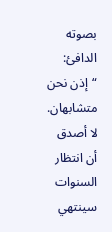بصوته الدافئ: “إذن نحن متشابهان. لا أصدق أن انتظار السنوات سينتهي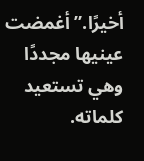أخيرًا.” أغمضت عينيها مجددًا وهي تستعيد كلماته.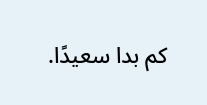كم بدا سعيدًا.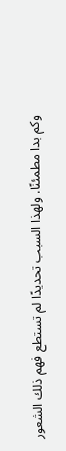وكم بدا مطمئنًا. ولهذا السبب تحديدًا لم تستطع فهم ذلك الشعور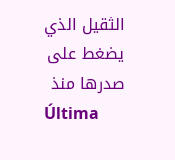الثقيل الذي يضغط على صدرها منذ
Última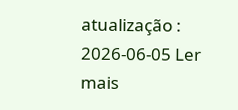atualização : 2026-06-05 Ler mais